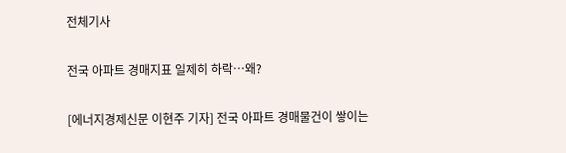전체기사

전국 아파트 경매지표 일제히 하락…왜?

[에너지경제신문 이현주 기자] 전국 아파트 경매물건이 쌓이는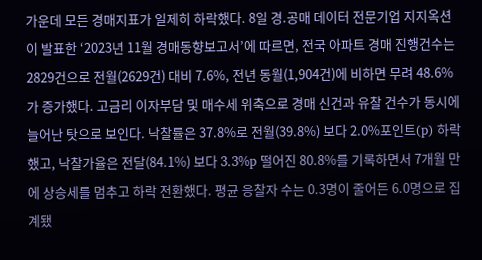가운데 모든 경매지표가 일제히 하락했다. 8일 경.공매 데이터 전문기업 지지옥션이 발표한 ‘2023년 11월 경매동향보고서’에 따르면, 전국 아파트 경매 진행건수는 2829건으로 전월(2629건) 대비 7.6%, 전년 동월(1,904건)에 비하면 무려 48.6%가 증가했다. 고금리 이자부담 및 매수세 위축으로 경매 신건과 유찰 건수가 동시에 늘어난 탓으로 보인다. 낙찰률은 37.8%로 전월(39.8%) 보다 2.0%포인트(p) 하락했고, 낙찰가율은 전달(84.1%) 보다 3.3%p 떨어진 80.8%를 기록하면서 7개월 만에 상승세를 멈추고 하락 전환했다. 평균 응찰자 수는 0.3명이 줄어든 6.0명으로 집계됐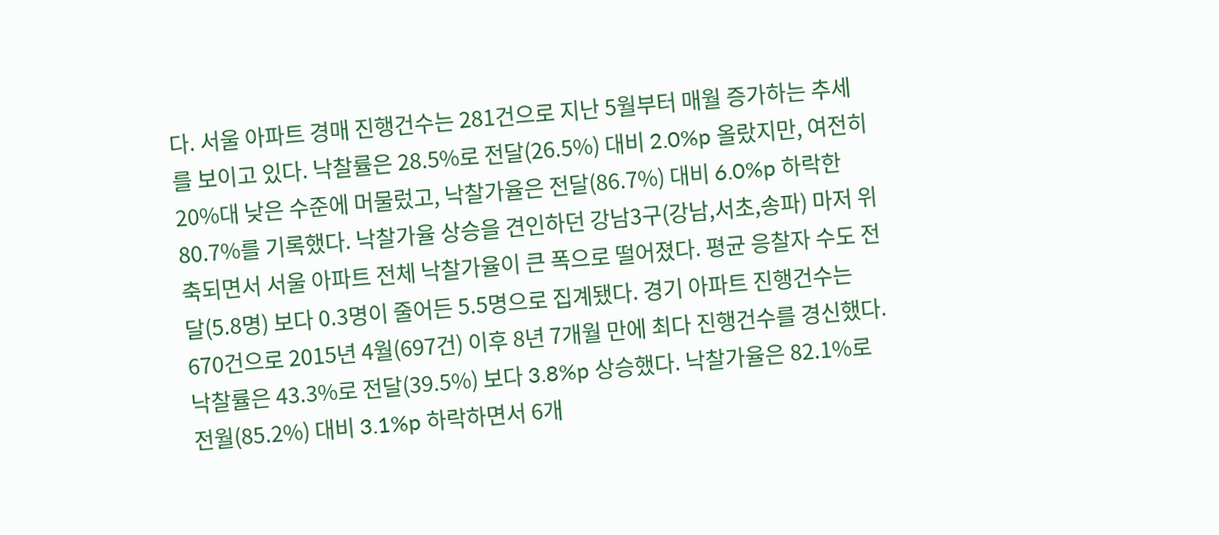다. 서울 아파트 경매 진행건수는 281건으로 지난 5월부터 매월 증가하는 추세를 보이고 있다. 낙찰률은 28.5%로 전달(26.5%) 대비 2.0%p 올랐지만, 여전히 20%대 낮은 수준에 머물렀고, 낙찰가율은 전달(86.7%) 대비 6.0%p 하락한 80.7%를 기록했다. 낙찰가율 상승을 견인하던 강남3구(강남,서초,송파) 마저 위축되면서 서울 아파트 전체 낙찰가율이 큰 폭으로 떨어졌다. 평균 응찰자 수도 전달(5.8명) 보다 0.3명이 줄어든 5.5명으로 집계됐다. 경기 아파트 진행건수는 670건으로 2015년 4월(697건) 이후 8년 7개월 만에 최다 진행건수를 경신했다. 낙찰률은 43.3%로 전달(39.5%) 보다 3.8%p 상승했다. 낙찰가율은 82.1%로 전월(85.2%) 대비 3.1%p 하락하면서 6개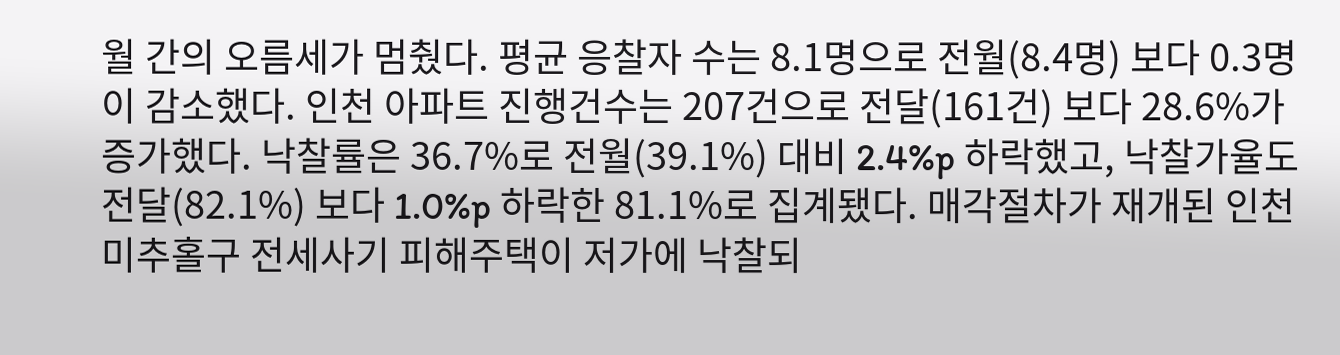월 간의 오름세가 멈췄다. 평균 응찰자 수는 8.1명으로 전월(8.4명) 보다 0.3명이 감소했다. 인천 아파트 진행건수는 207건으로 전달(161건) 보다 28.6%가 증가했다. 낙찰률은 36.7%로 전월(39.1%) 대비 2.4%p 하락했고, 낙찰가율도 전달(82.1%) 보다 1.0%p 하락한 81.1%로 집계됐다. 매각절차가 재개된 인천 미추홀구 전세사기 피해주택이 저가에 낙찰되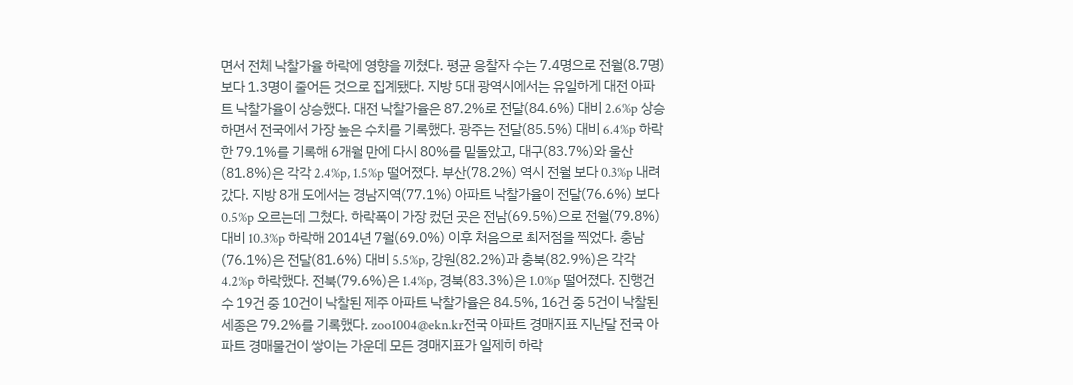면서 전체 낙찰가율 하락에 영향을 끼쳤다. 평균 응찰자 수는 7.4명으로 전월(8.7명) 보다 1.3명이 줄어든 것으로 집계됐다. 지방 5대 광역시에서는 유일하게 대전 아파트 낙찰가율이 상승했다. 대전 낙찰가율은 87.2%로 전달(84.6%) 대비 2.6%p 상승하면서 전국에서 가장 높은 수치를 기록했다. 광주는 전달(85.5%) 대비 6.4%p 하락한 79.1%를 기록해 6개월 만에 다시 80%를 밑돌았고, 대구(83.7%)와 울산(81.8%)은 각각 2.4%p, 1.5%p 떨어졌다. 부산(78.2%) 역시 전월 보다 0.3%p 내려갔다. 지방 8개 도에서는 경남지역(77.1%) 아파트 낙찰가율이 전달(76.6%) 보다 0.5%p 오르는데 그쳤다. 하락폭이 가장 컸던 곳은 전남(69.5%)으로 전월(79.8%) 대비 10.3%p 하락해 2014년 7월(69.0%) 이후 처음으로 최저점을 찍었다. 충남(76.1%)은 전달(81.6%) 대비 5.5%p, 강원(82.2%)과 충북(82.9%)은 각각 4.2%p 하락했다. 전북(79.6%)은 1.4%p, 경북(83.3%)은 1.0%p 떨어졌다. 진행건수 19건 중 10건이 낙찰된 제주 아파트 낙찰가율은 84.5%, 16건 중 5건이 낙찰된 세종은 79.2%를 기록했다. zoo1004@ekn.kr전국 아파트 경매지표 지난달 전국 아파트 경매물건이 쌓이는 가운데 모든 경매지표가 일제히 하락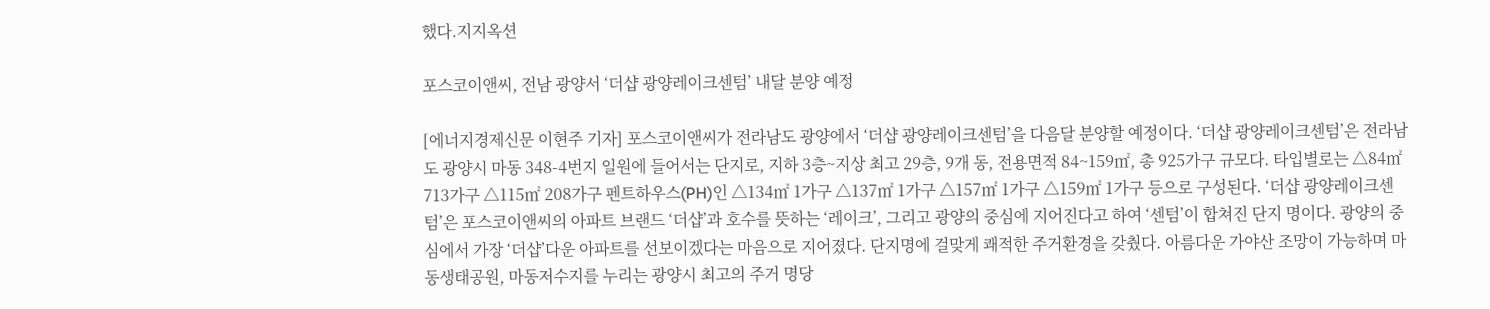했다.지지옥션

포스코이앤씨, 전남 광양서 ‘더샵 광양레이크센텀’ 내달 분양 예정

[에너지경제신문 이현주 기자] 포스코이앤씨가 전라남도 광양에서 ‘더샵 광양레이크센텀’을 다음달 분양할 예정이다. ‘더샵 광양레이크센텀’은 전라남도 광양시 마동 348-4번지 일원에 들어서는 단지로, 지하 3층~지상 최고 29층, 9개 동, 전용면적 84~159㎡, 총 925가구 규모다. 타입별로는 △84㎡ 713가구 △115㎡ 208가구 펜트하우스(PH)인 △134㎡ 1가구 △137㎡ 1가구 △157㎡ 1가구 △159㎡ 1가구 등으로 구성된다. ‘더샵 광양레이크센텀’은 포스코이앤씨의 아파트 브랜드 ‘더샵’과 호수를 뜻하는 ‘레이크’, 그리고 광양의 중심에 지어진다고 하여 ‘센텀’이 합쳐진 단지 명이다. 광양의 중심에서 가장 ‘더샵’다운 아파트를 선보이겠다는 마음으로 지어졌다. 단지명에 걸맞게 쾌적한 주거환경을 갖췄다. 아름다운 가야산 조망이 가능하며 마동생태공원, 마동저수지를 누리는 광양시 최고의 주거 명당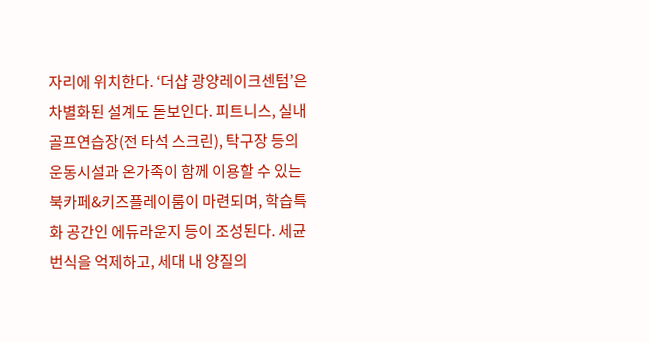자리에 위치한다. ‘더샵 광양레이크센텀’은 차별화된 설계도 돋보인다. 피트니스, 실내골프연습장(전 타석 스크린), 탁구장 등의 운동시설과 온가족이 함께 이용할 수 있는 북카페&키즈플레이룸이 마련되며, 학습특화 공간인 에듀라운지 등이 조성된다. 세균 번식을 억제하고, 세대 내 양질의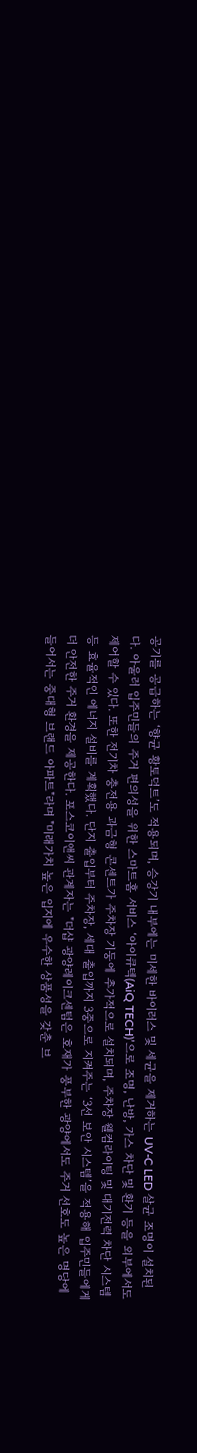공기를 공급하는 ‘향균 황토덕트’도 적용되며, 승강기 내부에는 미세한 바이러스 및 세균을 제거하는 UV-C LED 살균 조명이 설치된다. 아울러 입주민들의 주거 편의성을 위한 스마트홈 서비스 ‘아이큐텍(AiQ TECH)’으로 조명, 난방, 가스 차단 및 환기 등을 외부에서도 제어할 수 있다. 또한 전기차 충전용 과금형 콘센트가 주차장 기둥에 추가적으로 설치되며, 주차장 웰컴라이팅 및 대기전력 차단 시스템 등 효율적인 에너지 설비를 계획했다. 단지 출입부터 주차장, 세대 출입까지 3중으로 지켜주는 ‘3선 보안 시스템’을 적용해 입주민들에게 더 안전한 주거 환경을 제공한다. 포스코이앤씨 관계자는 "더샵 광양레이크센텀은 호재가 풍부한 광양에서도 주거 선호도 높은 명당에 들어서는 중대형 브랜드 아파트"라며 "미래가치 높은 입지에 우수한 상품성을 갖춘 브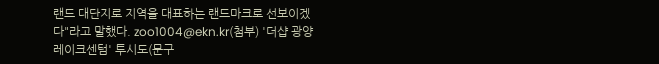랜드 대단지로 지역을 대표하는 랜드마크로 선보이겠다"라고 말했다. zoo1004@ekn.kr(첨부) '더샵 광양레이크센텀' 투시도(문구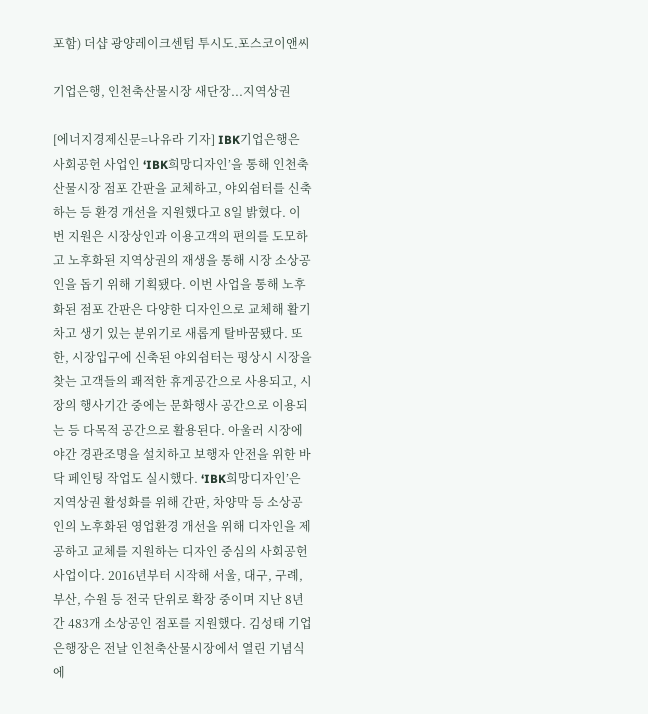포함) 더샵 광양레이크센텀 투시도.포스코이앤씨

기업은행, 인천축산물시장 새단장...지역상권

[에너지경제신문=나유라 기자] IBK기업은행은 사회공헌 사업인 ‘IBK희망디자인’을 통해 인천축산물시장 점포 간판을 교체하고, 야외쉼터를 신축하는 등 환경 개선을 지원했다고 8일 밝혔다. 이번 지원은 시장상인과 이용고객의 편의를 도모하고 노후화된 지역상권의 재생을 통해 시장 소상공인을 돕기 위해 기획됐다. 이번 사업을 통해 노후화된 점포 간판은 다양한 디자인으로 교체해 활기차고 생기 있는 분위기로 새롭게 탈바꿈됐다. 또한, 시장입구에 신축된 야외쉼터는 평상시 시장을 찾는 고객들의 쾌적한 휴게공간으로 사용되고, 시장의 행사기간 중에는 문화행사 공간으로 이용되는 등 다목적 공간으로 활용된다. 아울러 시장에 야간 경관조명을 설치하고 보행자 안전을 위한 바닥 페인팅 작업도 실시했다. ‘IBK희망디자인’은 지역상권 활성화를 위해 간판, 차양막 등 소상공인의 노후화된 영업환경 개선을 위해 디자인을 제공하고 교체를 지원하는 디자인 중심의 사회공헌 사업이다. 2016년부터 시작해 서울, 대구, 구례, 부산, 수원 등 전국 단위로 확장 중이며 지난 8년간 483개 소상공인 점포를 지원했다. 김성태 기업은행장은 전날 인천축산물시장에서 열린 기념식에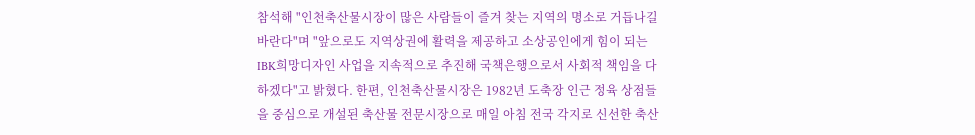참석해 "인천축산물시장이 많은 사람들이 즐겨 찾는 지역의 명소로 거듭나길 바란다"며 "앞으로도 지역상권에 활력을 제공하고 소상공인에게 힘이 되는 IBK희망디자인 사업을 지속적으로 추진해 국책은행으로서 사회적 책임을 다하겠다"고 밝혔다. 한편, 인천축산물시장은 1982년 도축장 인근 정육 상점들을 중심으로 개설된 축산물 전문시장으로 매일 아침 전국 각지로 신선한 축산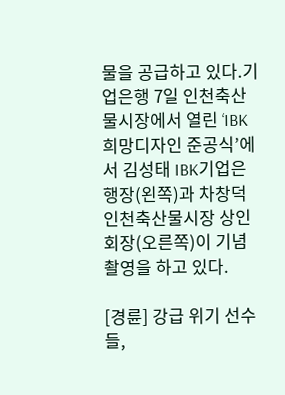물을 공급하고 있다.기업은행 7일 인천축산물시장에서 열린 ‘IBK희망디자인 준공식’에서 김성태 IBK기업은행장(왼쪽)과 차창덕 인천축산물시장 상인회장(오른쪽)이 기념촬영을 하고 있다.

[경륜] 강급 위기 선수들,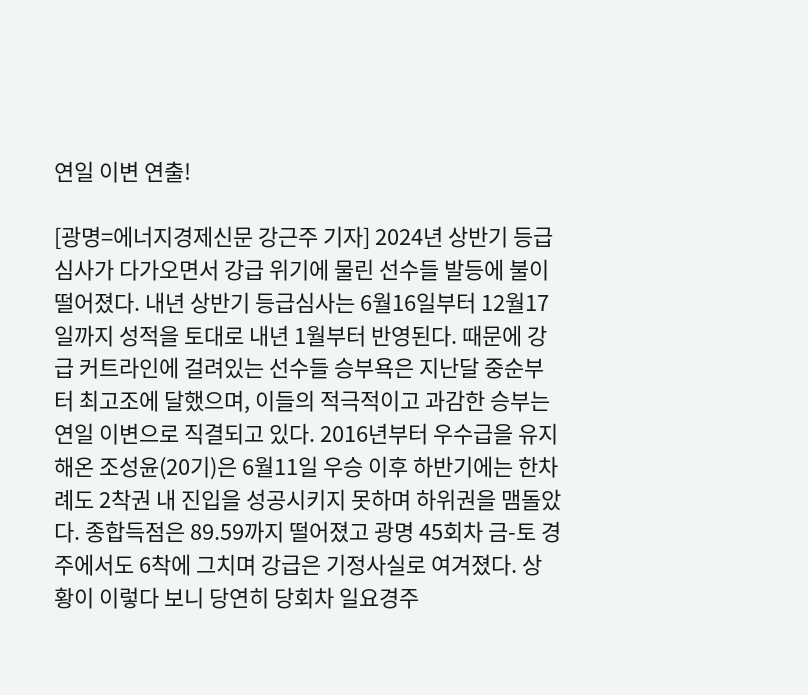연일 이변 연출!

[광명=에너지경제신문 강근주 기자] 2024년 상반기 등급심사가 다가오면서 강급 위기에 물린 선수들 발등에 불이 떨어졌다. 내년 상반기 등급심사는 6월16일부터 12월17일까지 성적을 토대로 내년 1월부터 반영된다. 때문에 강급 커트라인에 걸려있는 선수들 승부욕은 지난달 중순부터 최고조에 달했으며, 이들의 적극적이고 과감한 승부는 연일 이변으로 직결되고 있다. 2016년부터 우수급을 유지해온 조성윤(20기)은 6월11일 우승 이후 하반기에는 한차례도 2착권 내 진입을 성공시키지 못하며 하위권을 맴돌았다. 종합득점은 89.59까지 떨어졌고 광명 45회차 금-토 경주에서도 6착에 그치며 강급은 기정사실로 여겨졌다. 상황이 이렇다 보니 당연히 당회차 일요경주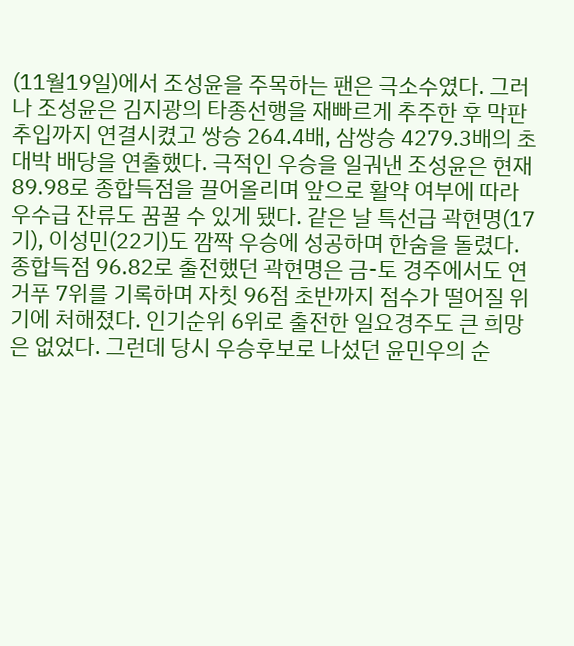(11월19일)에서 조성윤을 주목하는 팬은 극소수였다. 그러나 조성윤은 김지광의 타종선행을 재빠르게 추주한 후 막판 추입까지 연결시켰고 쌍승 264.4배, 삼쌍승 4279.3배의 초대박 배당을 연출했다. 극적인 우승을 일궈낸 조성윤은 현재 89.98로 종합득점을 끌어올리며 앞으로 활약 여부에 따라 우수급 잔류도 꿈꿀 수 있게 됐다. 같은 날 특선급 곽현명(17기), 이성민(22기)도 깜짝 우승에 성공하며 한숨을 돌렸다. 종합득점 96.82로 출전했던 곽현명은 금-토 경주에서도 연거푸 7위를 기록하며 자칫 96점 초반까지 점수가 떨어질 위기에 처해졌다. 인기순위 6위로 출전한 일요경주도 큰 희망은 없었다. 그런데 당시 우승후보로 나섰던 윤민우의 순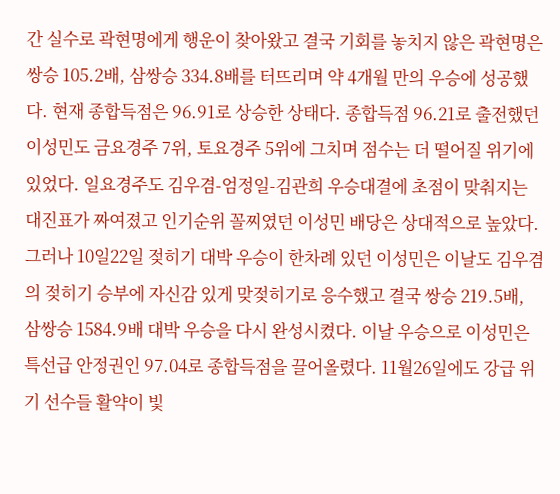간 실수로 곽현명에게 행운이 찾아왔고 결국 기회를 놓치지 않은 곽현명은 쌍승 105.2배, 삼쌍승 334.8배를 터뜨리며 약 4개월 만의 우승에 성공했다. 현재 종합득점은 96.91로 상승한 상태다. 종합득점 96.21로 출전했던 이성민도 금요경주 7위, 토요경주 5위에 그치며 점수는 더 떨어질 위기에 있었다. 일요경주도 김우겸-엄정일-김관희 우승대결에 초점이 맞춰지는 대진표가 짜여졌고 인기순위 꼴찌였던 이성민 배당은 상대적으로 높았다. 그러나 10일22일 젖히기 대박 우승이 한차례 있던 이성민은 이날도 김우겸의 젖히기 승부에 자신감 있게 맞젖히기로 응수했고 결국 쌍승 219.5배, 삼쌍승 1584.9배 대박 우승을 다시 완성시켰다. 이날 우승으로 이성민은 특선급 안정권인 97.04로 종합득점을 끌어올렸다. 11월26일에도 강급 위기 선수들 활약이 빛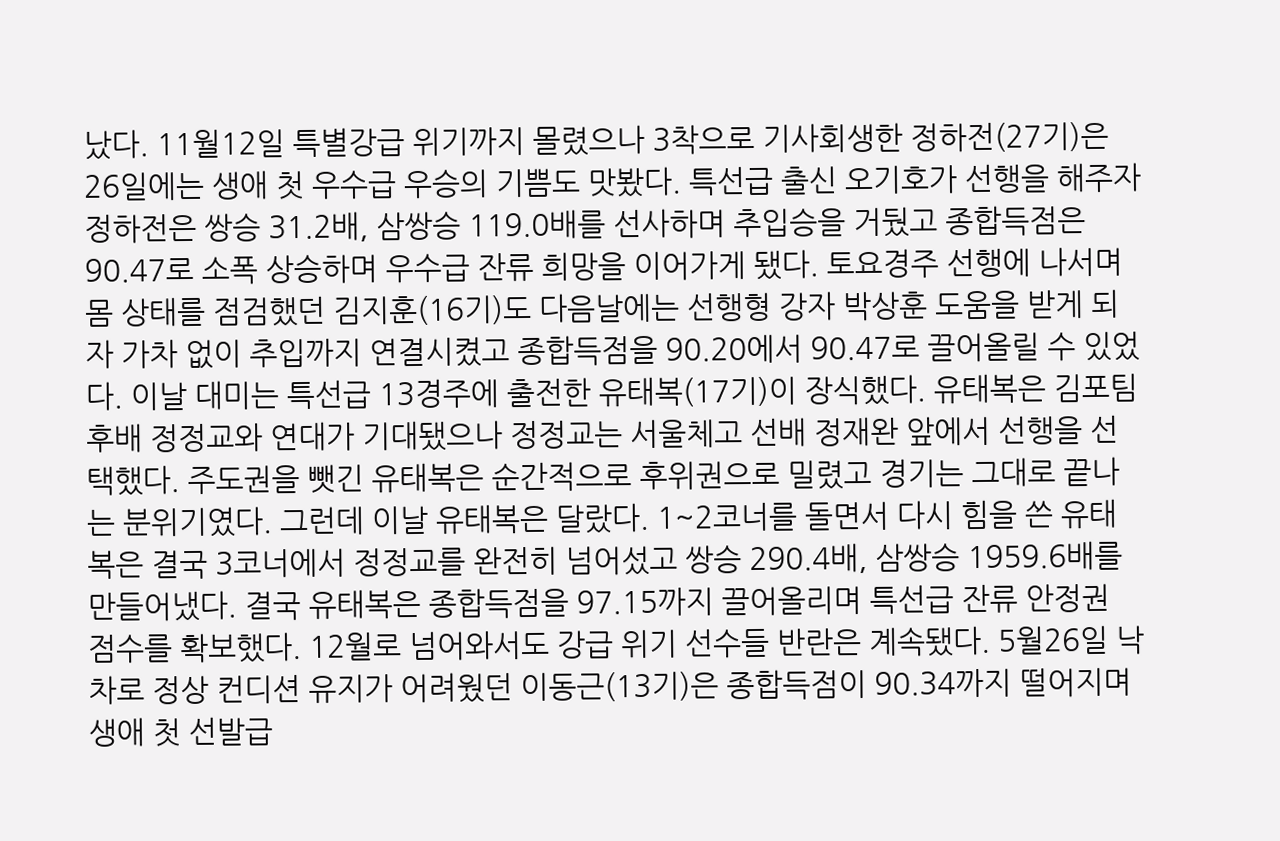났다. 11월12일 특별강급 위기까지 몰렸으나 3착으로 기사회생한 정하전(27기)은 26일에는 생애 첫 우수급 우승의 기쁨도 맛봤다. 특선급 출신 오기호가 선행을 해주자 정하전은 쌍승 31.2배, 삼쌍승 119.0배를 선사하며 추입승을 거뒀고 종합득점은 90.47로 소폭 상승하며 우수급 잔류 희망을 이어가게 됐다. 토요경주 선행에 나서며 몸 상태를 점검했던 김지훈(16기)도 다음날에는 선행형 강자 박상훈 도움을 받게 되자 가차 없이 추입까지 연결시켰고 종합득점을 90.20에서 90.47로 끌어올릴 수 있었다. 이날 대미는 특선급 13경주에 출전한 유태복(17기)이 장식했다. 유태복은 김포팀 후배 정정교와 연대가 기대됐으나 정정교는 서울체고 선배 정재완 앞에서 선행을 선택했다. 주도권을 뺏긴 유태복은 순간적으로 후위권으로 밀렸고 경기는 그대로 끝나는 분위기였다. 그런데 이날 유태복은 달랐다. 1~2코너를 돌면서 다시 힘을 쓴 유태복은 결국 3코너에서 정정교를 완전히 넘어섰고 쌍승 290.4배, 삼쌍승 1959.6배를 만들어냈다. 결국 유태복은 종합득점을 97.15까지 끌어올리며 특선급 잔류 안정권 점수를 확보했다. 12월로 넘어와서도 강급 위기 선수들 반란은 계속됐다. 5월26일 낙차로 정상 컨디션 유지가 어려웠던 이동근(13기)은 종합득점이 90.34까지 떨어지며 생애 첫 선발급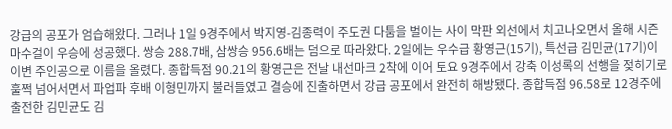강급의 공포가 엄습해왔다. 그러나 1일 9경주에서 박지영-김종력이 주도권 다툼을 벌이는 사이 막판 외선에서 치고나오면서 올해 시즌 마수걸이 우승에 성공했다. 쌍승 288.7배, 삼쌍승 956.6배는 덤으로 따라왔다. 2일에는 우수급 황영근(15기), 특선급 김민균(17기)이 이변 주인공으로 이름을 올렸다. 종합득점 90.21의 황영근은 전날 내선마크 2착에 이어 토요 9경주에서 강축 이성록의 선행을 젖히기로 훌쩍 넘어서면서 파업파 후배 이형민까지 불러들였고 결승에 진출하면서 강급 공포에서 완전히 해방됐다. 종합득점 96.58로 12경주에 출전한 김민균도 김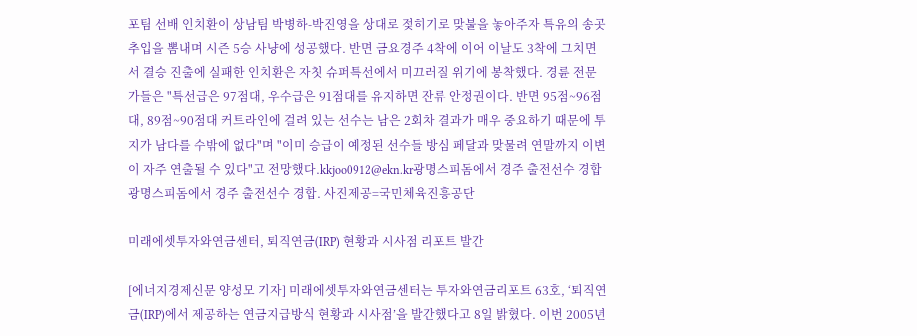포팀 선배 인치환이 상남팀 박병하-박진영을 상대로 젖히기로 맞불을 놓아주자 특유의 송곳 추입을 뽐내며 시즌 5승 사냥에 성공했다. 반면 금요경주 4착에 이어 이날도 3착에 그치면서 결승 진출에 실패한 인치환은 자칫 슈퍼특선에서 미끄러질 위기에 봉착했다. 경륜 전문가들은 "특선급은 97점대, 우수급은 91점대를 유지하면 잔류 안정권이다. 반면 95점~96점대, 89점~90점대 커트라인에 걸려 있는 선수는 남은 2회차 결과가 매우 중요하기 때문에 투지가 남다를 수밖에 없다"며 "이미 승급이 예정된 선수들 방심 페달과 맞물려 연말까지 이변이 자주 연출될 수 있다"고 전망했다.kkjoo0912@ekn.kr광명스피돔에서 경주 출전선수 경합 광명스피돔에서 경주 출전선수 경합. 사진제공=국민체육진흥공단

미래에셋투자와연금센터, 퇴직연금(IRP) 현황과 시사점 리포트 발간

[에너지경제신문 양성모 기자] 미래에셋투자와연금센터는 투자와연금리포트 63호, ‘퇴직연금(IRP)에서 제공하는 연금지급방식 현황과 시사점’을 발간했다고 8일 밝혔다. 이번 2005년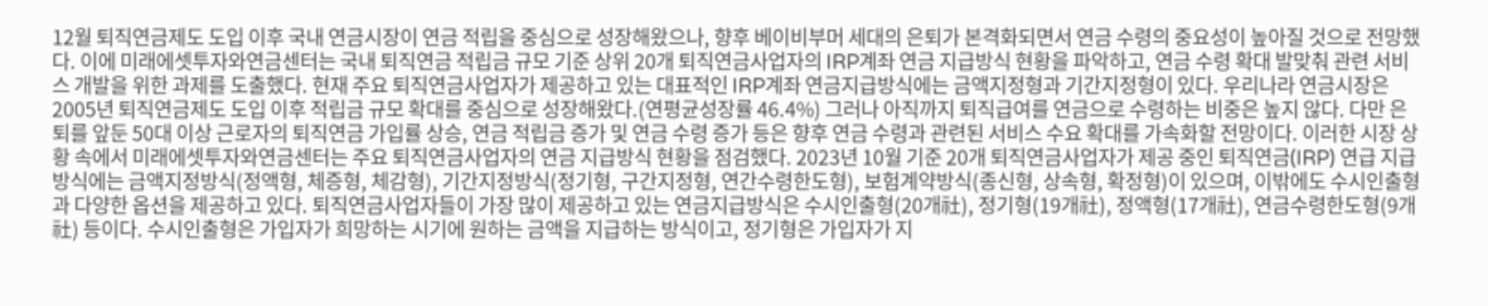12월 퇴직연금제도 도입 이후 국내 연금시장이 연금 적립을 중심으로 성장해왔으나, 향후 베이비부머 세대의 은퇴가 본격화되면서 연금 수령의 중요성이 높아질 것으로 전망했다. 이에 미래에셋투자와연금센터는 국내 퇴직연금 적립금 규모 기준 상위 20개 퇴직연금사업자의 IRP계좌 연금 지급방식 현황을 파악하고, 연금 수령 확대 발맞춰 관련 서비스 개발을 위한 과제를 도출했다. 현재 주요 퇴직연금사업자가 제공하고 있는 대표적인 IRP계좌 연금지급방식에는 금액지정형과 기간지정형이 있다. 우리나라 연금시장은 2005년 퇴직연금제도 도입 이후 적립금 규모 확대를 중심으로 성장해왔다.(연평균성장률 46.4%) 그러나 아직까지 퇴직급여를 연금으로 수령하는 비중은 높지 않다. 다만 은퇴를 앞둔 50대 이상 근로자의 퇴직연금 가입률 상승, 연금 적립금 증가 및 연금 수령 증가 등은 향후 연금 수령과 관련된 서비스 수요 확대를 가속화할 전망이다. 이러한 시장 상황 속에서 미래에셋투자와연금센터는 주요 퇴직연금사업자의 연금 지급방식 현황을 점검했다. 2023년 10월 기준 20개 퇴직연금사업자가 제공 중인 퇴직연금(IRP) 연급 지급방식에는 금액지정방식(정액형, 체증형, 체감형), 기간지정방식(정기형, 구간지정형, 연간수령한도형), 보험계약방식(종신형, 상속형, 확정형)이 있으며, 이밖에도 수시인출형과 다양한 옵션을 제공하고 있다. 퇴직연금사업자들이 가장 많이 제공하고 있는 연금지급방식은 수시인출형(20개社), 정기형(19개社), 정액형(17개社), 연금수령한도형(9개社) 등이다. 수시인출형은 가입자가 희망하는 시기에 원하는 금액을 지급하는 방식이고, 정기형은 가입자가 지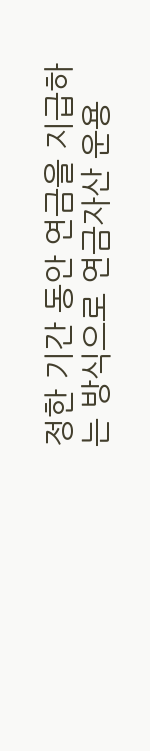정한 기간 동안 연금을 지급하는 방식으로 연금자산 운용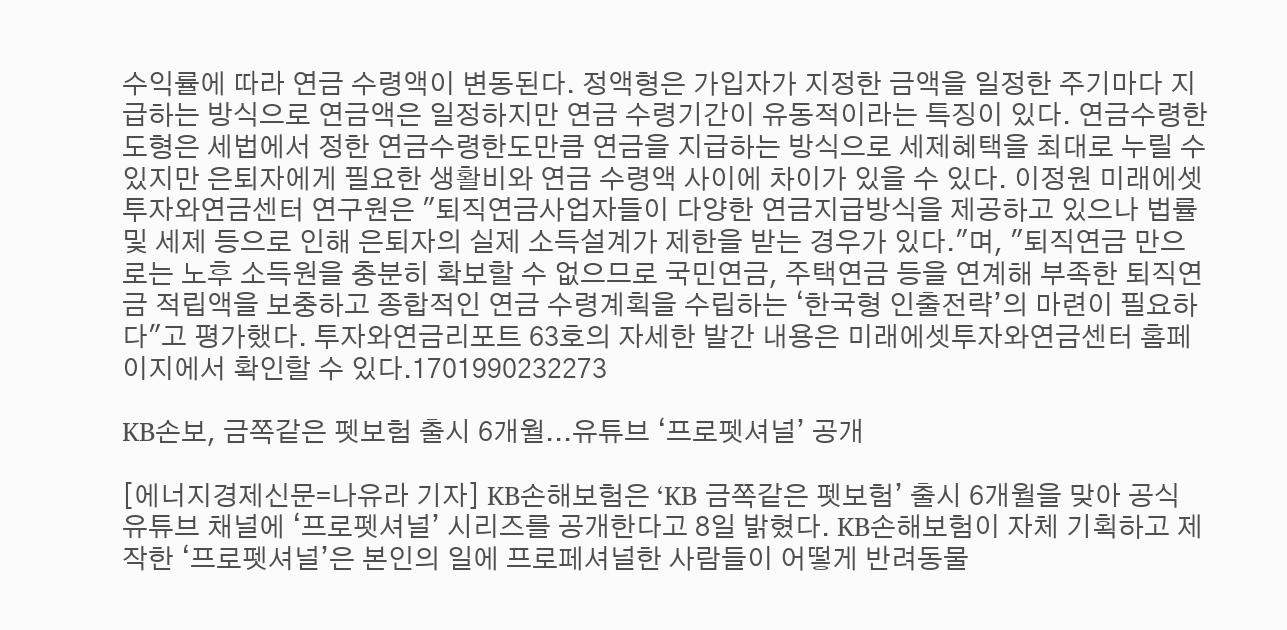수익률에 따라 연금 수령액이 변동된다. 정액형은 가입자가 지정한 금액을 일정한 주기마다 지급하는 방식으로 연금액은 일정하지만 연금 수령기간이 유동적이라는 특징이 있다. 연금수령한도형은 세법에서 정한 연금수령한도만큼 연금을 지급하는 방식으로 세제혜택을 최대로 누릴 수 있지만 은퇴자에게 필요한 생활비와 연금 수령액 사이에 차이가 있을 수 있다. 이정원 미래에셋투자와연금센터 연구원은 "퇴직연금사업자들이 다양한 연금지급방식을 제공하고 있으나 법률 및 세제 등으로 인해 은퇴자의 실제 소득설계가 제한을 받는 경우가 있다."며, "퇴직연금 만으로는 노후 소득원을 충분히 확보할 수 없으므로 국민연금, 주택연금 등을 연계해 부족한 퇴직연금 적립액을 보충하고 종합적인 연금 수령계획을 수립하는 ‘한국형 인출전략’의 마련이 필요하다"고 평가했다. 투자와연금리포트 63호의 자세한 발간 내용은 미래에셋투자와연금센터 홈페이지에서 확인할 수 있다.1701990232273

KB손보, 금쪽같은 펫보험 출시 6개월...유튜브 ‘프로펫셔널’ 공개

[에너지경제신문=나유라 기자] KB손해보험은 ‘KB 금쪽같은 펫보험’ 출시 6개월을 맞아 공식 유튜브 채널에 ‘프로펫셔널’ 시리즈를 공개한다고 8일 밝혔다. KB손해보험이 자체 기획하고 제작한 ‘프로펫셔널’은 본인의 일에 프로페셔널한 사람들이 어떻게 반려동물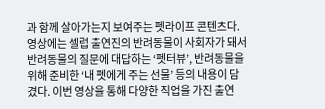과 함께 살아가는지 보여주는 펫라이프 콘텐츠다. 영상에는 셀럽 출연진의 반려동물이 사회자가 돼서 반려동물의 질문에 대답하는 ‘펫터뷰’, 반려동물을 위해 준비한 ‘내 펫에게 주는 선물’ 등의 내용이 담겼다. 이번 영상을 통해 다양한 직업을 가진 출연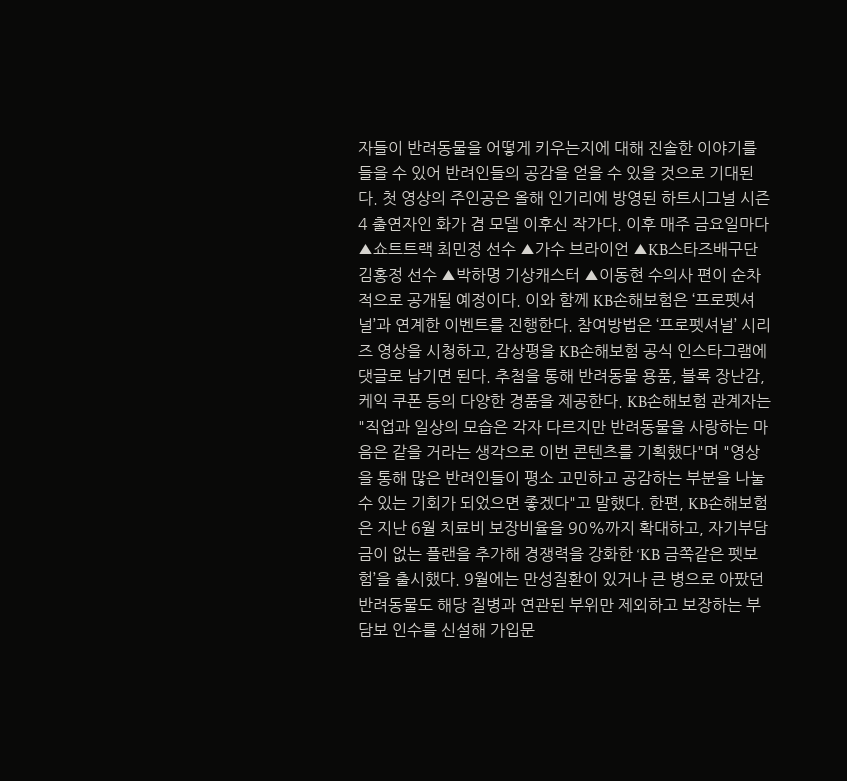자들이 반려동물을 어떻게 키우는지에 대해 진솔한 이야기를 들을 수 있어 반려인들의 공감을 얻을 수 있을 것으로 기대된다. 첫 영상의 주인공은 올해 인기리에 방영된 하트시그널 시즌4 출연자인 화가 겸 모델 이후신 작가다. 이후 매주 금요일마다 ▲쇼트트랙 최민정 선수 ▲가수 브라이언 ▲KB스타즈배구단 김홍정 선수 ▲박하명 기상캐스터 ▲이동현 수의사 편이 순차적으로 공개될 예정이다. 이와 함께 KB손해보험은 ‘프로펫셔널’과 연계한 이벤트를 진행한다. 참여방법은 ‘프로펫셔널’ 시리즈 영상을 시청하고, 감상평을 KB손해보험 공식 인스타그램에 댓글로 남기면 된다. 추첨을 통해 반려동물 용품, 블록 장난감, 케익 쿠폰 등의 다양한 경품을 제공한다. KB손해보험 관계자는 "직업과 일상의 모습은 각자 다르지만 반려동물을 사랑하는 마음은 같을 거라는 생각으로 이번 콘텐츠를 기획했다"며 "영상을 통해 많은 반려인들이 평소 고민하고 공감하는 부분을 나눌 수 있는 기회가 되었으면 좋겠다"고 말했다. 한편, KB손해보험은 지난 6월 치료비 보장비율을 90%까지 확대하고, 자기부담금이 없는 플랜을 추가해 경쟁력을 강화한 ‘KB 금쪽같은 펫보험’을 출시했다. 9월에는 만성질환이 있거나 큰 병으로 아팠던 반려동물도 해당 질병과 연관된 부위만 제외하고 보장하는 부담보 인수를 신설해 가입문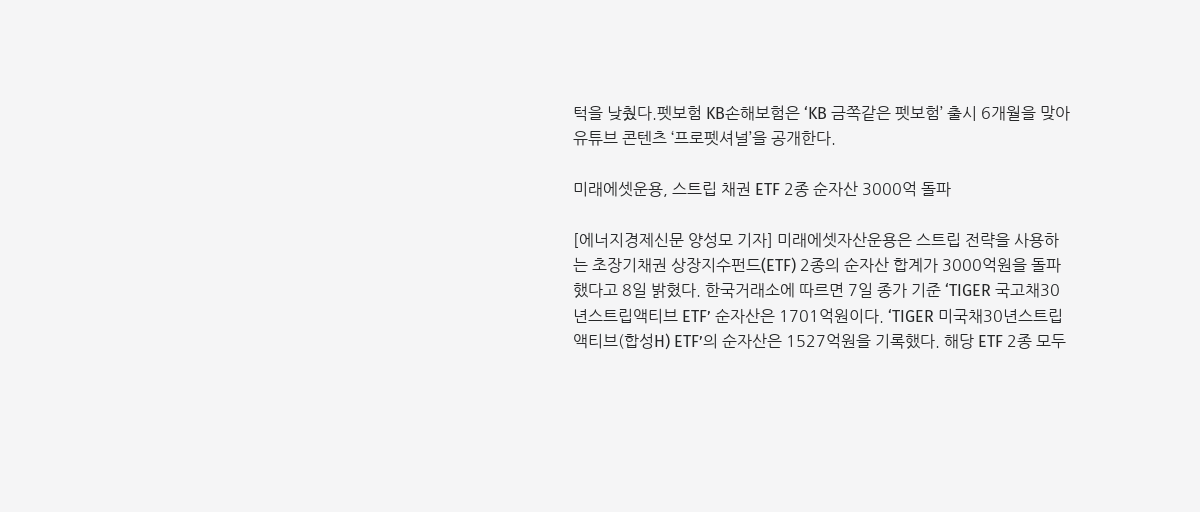턱을 낮췄다.펫보험 KB손해보험은 ‘KB 금쪽같은 펫보험’ 출시 6개월을 맞아 유튜브 콘텐츠 ‘프로펫셔널’을 공개한다.

미래에셋운용, 스트립 채권 ETF 2종 순자산 3000억 돌파

[에너지경제신문 양성모 기자] 미래에셋자산운용은 스트립 전략을 사용하는 초장기채권 상장지수펀드(ETF) 2종의 순자산 합계가 3000억원을 돌파했다고 8일 밝혔다. 한국거래소에 따르면 7일 종가 기준 ‘TIGER 국고채30년스트립액티브 ETF’ 순자산은 1701억원이다. ‘TIGER 미국채30년스트립액티브(합성H) ETF’의 순자산은 1527억원을 기록했다. 해당 ETF 2종 모두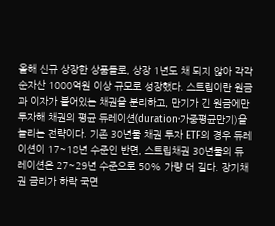올해 신규 상장한 상품들로, 상장 1년도 채 되지 않아 각각 순자산 1000억원 이상 규모로 성장했다. 스트립이란 원금과 이자가 붙어있는 채권을 분리하고, 만기가 긴 원금에만 투자해 채권의 평균 듀레이션(duration·가중평균만기)을 늘리는 전략이다. 기존 30년물 채권 투자 ETF의 경우 듀레이션이 17~18년 수준인 반면, 스트립채권 30년물의 듀레이션은 27~29년 수준으로 50% 가량 더 길다. 장기채권 금리가 하락 국면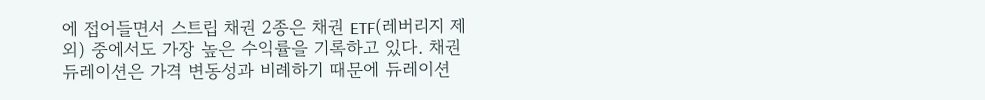에 접어들면서 스트립 채권 2종은 채권 ETF(레버리지 제외) 중에서도 가장 높은 수익률을 기록하고 있다. 채권 듀레이션은 가격 변동성과 비례하기 때문에 듀레이션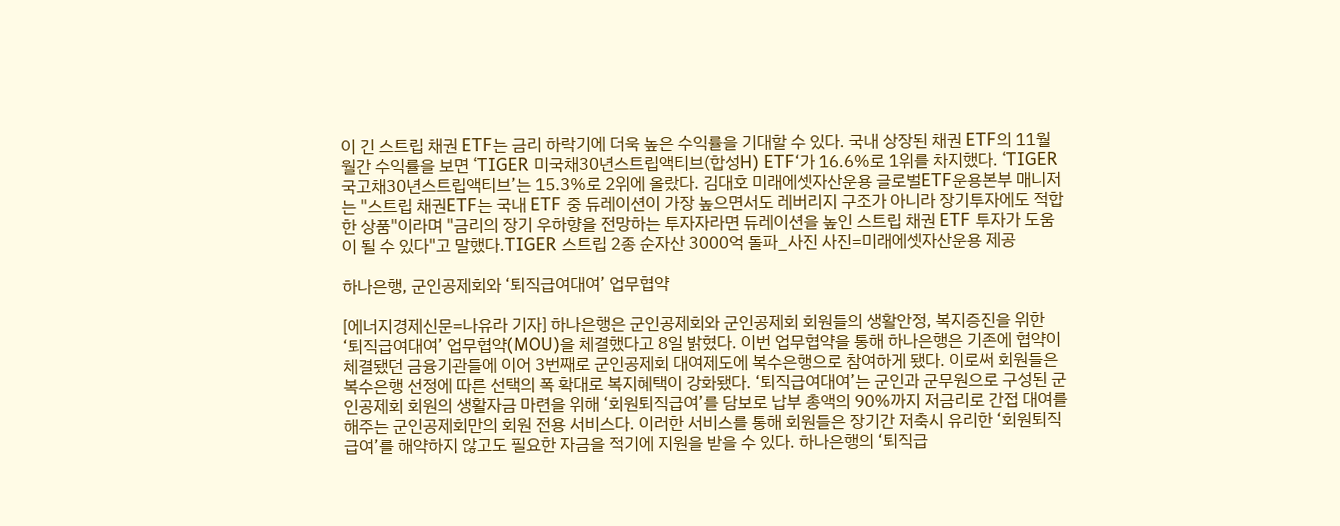이 긴 스트립 채권 ETF는 금리 하락기에 더욱 높은 수익률을 기대할 수 있다. 국내 상장된 채권 ETF의 11월 월간 수익률을 보면 ‘TIGER 미국채30년스트립액티브(합성H) ETF‘가 16.6%로 1위를 차지했다. ‘TIGER 국고채30년스트립액티브’는 15.3%로 2위에 올랐다. 김대호 미래에셋자산운용 글로벌ETF운용본부 매니저는 "스트립 채권ETF는 국내 ETF 중 듀레이션이 가장 높으면서도 레버리지 구조가 아니라 장기투자에도 적합한 상품"이라며 "금리의 장기 우하향을 전망하는 투자자라면 듀레이션을 높인 스트립 채권 ETF 투자가 도움이 될 수 있다"고 말했다.TIGER 스트립 2종 순자산 3000억 돌파_사진 사진=미래에셋자산운용 제공

하나은행, 군인공제회와 ‘퇴직급여대여’ 업무협약

[에너지경제신문=나유라 기자] 하나은행은 군인공제회와 군인공제회 회원들의 생활안정, 복지증진을 위한 ‘퇴직급여대여’ 업무협약(MOU)을 체결했다고 8일 밝혔다. 이번 업무협약을 통해 하나은행은 기존에 협약이 체결됐던 금융기관들에 이어 3번째로 군인공제회 대여제도에 복수은행으로 참여하게 됐다. 이로써 회원들은 복수은행 선정에 따른 선택의 폭 확대로 복지혜택이 강화됐다. ‘퇴직급여대여’는 군인과 군무원으로 구성된 군인공제회 회원의 생활자금 마련을 위해 ‘회원퇴직급여’를 담보로 납부 총액의 90%까지 저금리로 간접 대여를 해주는 군인공제회만의 회원 전용 서비스다. 이러한 서비스를 통해 회원들은 장기간 저축시 유리한 ‘회원퇴직급여’를 해약하지 않고도 필요한 자금을 적기에 지원을 받을 수 있다. 하나은행의 ‘퇴직급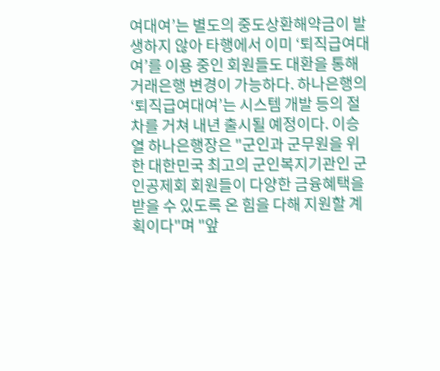여대여’는 별도의 중도상환해약금이 발생하지 않아 타행에서 이미 ‘퇴직급여대여’를 이용 중인 회원들도 대환을 통해 거래은행 변경이 가능하다. 하나은행의 ‘퇴직급여대여’는 시스템 개발 등의 절차를 거쳐 내년 출시될 예정이다. 이승열 하나은행장은 "군인과 군무원을 위한 대한민국 최고의 군인복지기관인 군인공제회 회원들이 다양한 금융혜택을 받을 수 있도록 온 힘을 다해 지원할 계획이다"며 "앞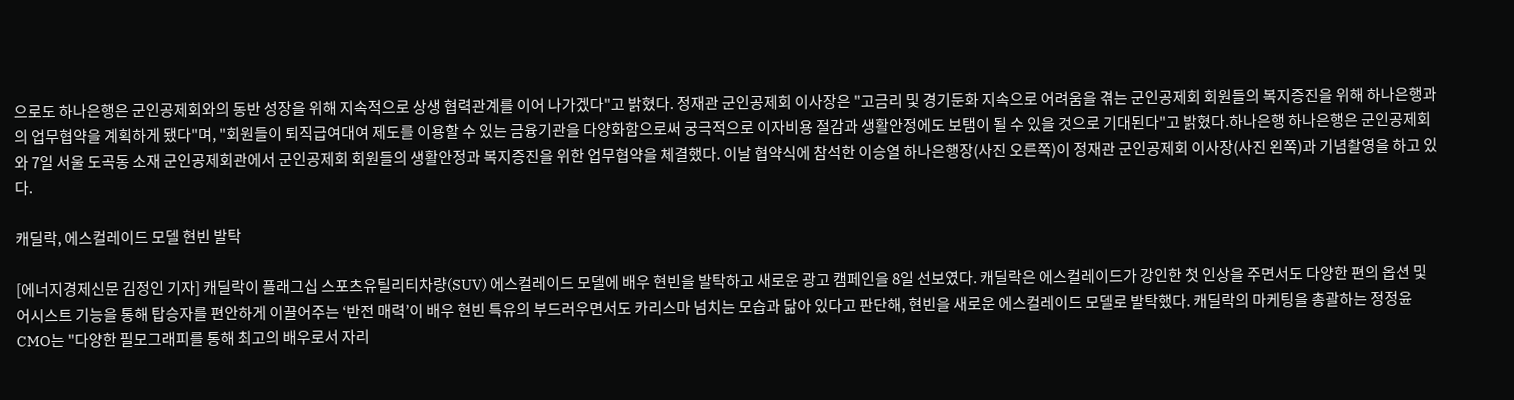으로도 하나은행은 군인공제회와의 동반 성장을 위해 지속적으로 상생 협력관계를 이어 나가겠다"고 밝혔다. 정재관 군인공제회 이사장은 "고금리 및 경기둔화 지속으로 어려움을 겪는 군인공제회 회원들의 복지증진을 위해 하나은행과의 업무협약을 계획하게 됐다"며, "회원들이 퇴직급여대여 제도를 이용할 수 있는 금융기관을 다양화함으로써 궁극적으로 이자비용 절감과 생활안정에도 보탬이 될 수 있을 것으로 기대된다"고 밝혔다.하나은행 하나은행은 군인공제회와 7일 서울 도곡동 소재 군인공제회관에서 군인공제회 회원들의 생활안정과 복지증진을 위한 업무협약을 체결했다. 이날 협약식에 참석한 이승열 하나은행장(사진 오른쪽)이 정재관 군인공제회 이사장(사진 왼쪽)과 기념촬영을 하고 있다.

캐딜락, 에스컬레이드 모델 현빈 발탁

[에너지경제신문 김정인 기자] 캐딜락이 플래그십 스포츠유틸리티차량(SUV) 에스컬레이드 모델에 배우 현빈을 발탁하고 새로운 광고 캠페인을 8일 선보였다. 캐딜락은 에스컬레이드가 강인한 첫 인상을 주면서도 다양한 편의 옵션 및 어시스트 기능을 통해 탑승자를 편안하게 이끌어주는 ‘반전 매력’이 배우 현빈 특유의 부드러우면서도 카리스마 넘치는 모습과 닮아 있다고 판단해, 현빈을 새로운 에스컬레이드 모델로 발탁했다. 캐딜락의 마케팅을 총괄하는 정정윤 CMO는 "다양한 필모그래피를 통해 최고의 배우로서 자리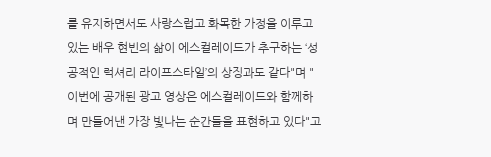를 유지하면서도 사랑스럽고 화목한 가정을 이루고 있는 배우 현빈의 삶이 에스컬레이드가 추구하는 ‘성공적인 럭셔리 라이프스타일’의 상징과도 같다"며 "이번에 공개된 광고 영상은 에스컬레이드와 함께하며 만들어낸 가장 빛나는 순간들을 표현하고 있다"고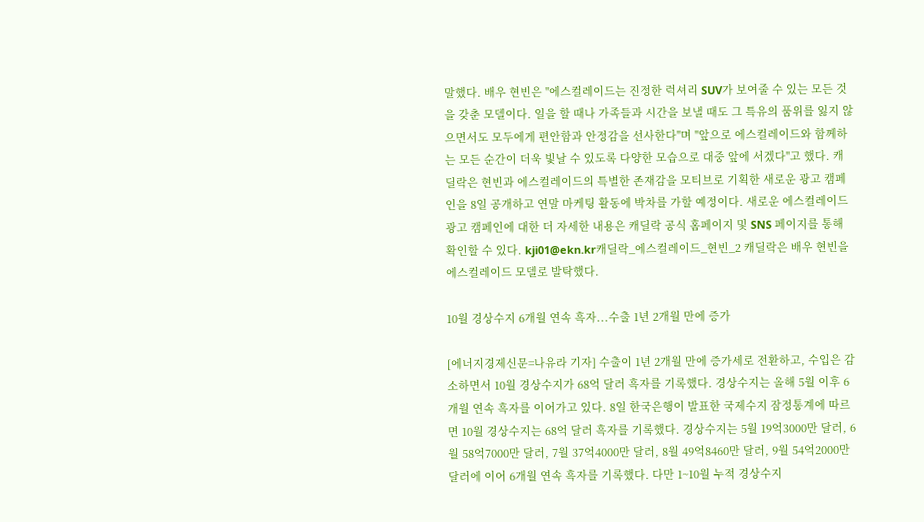말했다. 배우 현빈은 "에스컬레이드는 진정한 럭셔리 SUV가 보여줄 수 있는 모든 것을 갖춘 모델이다. 일을 할 때나 가족들과 시간을 보낼 때도 그 특유의 품위를 잃지 않으면서도 모두에게 편안함과 안정감을 선사한다"며 "앞으로 에스컬레이드와 함께하는 모든 순간이 더욱 빛날 수 있도록 다양한 모습으로 대중 앞에 서겠다"고 했다. 캐딜락은 현빈과 에스컬레이드의 특별한 존재감을 모티브로 기획한 새로운 광고 캠페인을 8일 공개하고 연말 마케팅 활동에 박차를 가할 예정이다. 새로운 에스컬레이드 광고 캠페인에 대한 더 자세한 내용은 캐딜락 공식 홈페이지 및 SNS 페이지를 통해 확인할 수 있다. kji01@ekn.kr캐딜락_에스컬레이드_현빈_2 캐딜락은 배우 현빈을 에스컬레이드 모델로 발탁했다.

10월 경상수지 6개월 연속 흑자...수출 1년 2개월 만에 증가

[에너지경제신문=나유라 기자] 수출이 1년 2개월 만에 증가세로 전환하고, 수입은 감소하면서 10월 경상수지가 68억 달러 흑자를 기록했다. 경상수지는 올해 5월 이후 6개월 연속 흑자를 이어가고 있다. 8일 한국은행이 발표한 국제수지 잠정통계에 따르면 10월 경상수지는 68억 달러 흑자를 기록했다. 경상수지는 5월 19억3000만 달러, 6월 58억7000만 달러, 7월 37억4000만 달러, 8월 49억8460만 달러, 9월 54억2000만 달러에 이어 6개월 연속 흑자를 기록했다. 다만 1~10월 누적 경상수지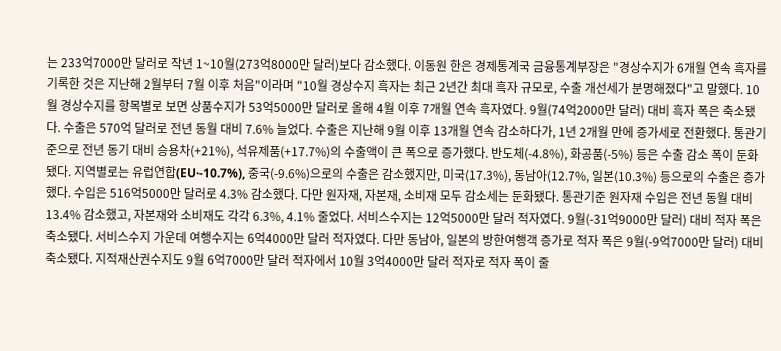는 233억7000만 달러로 작년 1~10월(273억8000만 달러)보다 감소했다. 이동원 한은 경제통계국 금융통계부장은 "경상수지가 6개월 연속 흑자를 기록한 것은 지난해 2월부터 7월 이후 처음"이라며 "10월 경상수지 흑자는 최근 2년간 최대 흑자 규모로, 수출 개선세가 분명해졌다"고 말했다. 10월 경상수지를 항목별로 보면 상품수지가 53억5000만 달러로 올해 4월 이후 7개월 연속 흑자였다. 9월(74억2000만 달러) 대비 흑자 폭은 축소됐다. 수출은 570억 달러로 전년 동월 대비 7.6% 늘었다. 수출은 지난해 9월 이후 13개월 연속 감소하다가, 1년 2개월 만에 증가세로 전환했다. 통관기준으로 전년 동기 대비 승용차(+21%), 석유제품(+17.7%)의 수출액이 큰 폭으로 증가했다. 반도체(-4.8%), 화공품(-5%) 등은 수출 감소 폭이 둔화됐다. 지역별로는 유럽연합(EU·-10.7%), 중국(-9.6%)으로의 수출은 감소했지만, 미국(17.3%), 동남아(12.7%, 일본(10.3%) 등으로의 수출은 증가했다. 수입은 516억5000만 달러로 4.3% 감소했다. 다만 원자재, 자본재, 소비재 모두 감소세는 둔화됐다. 통관기준 원자재 수입은 전년 동월 대비 13.4% 감소했고, 자본재와 소비재도 각각 6.3%, 4.1% 줄었다. 서비스수지는 12억5000만 달러 적자였다. 9월(-31억9000만 달러) 대비 적자 폭은 축소됐다. 서비스수지 가운데 여행수지는 6억4000만 달러 적자였다. 다만 동남아, 일본의 방한여행객 증가로 적자 폭은 9월(-9억7000만 달러) 대비 축소됐다. 지적재산권수지도 9월 6억7000만 달러 적자에서 10월 3억4000만 달러 적자로 적자 폭이 줄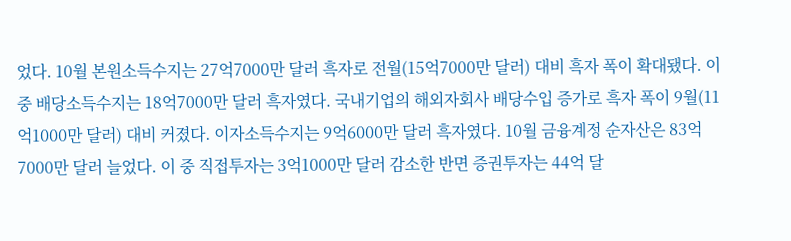었다. 10월 본원소득수지는 27억7000만 달러 흑자로 전월(15억7000만 달러) 대비 흑자 폭이 확대됐다. 이 중 배당소득수지는 18억7000만 달러 흑자였다. 국내기업의 해외자회사 배당수입 증가로 흑자 폭이 9월(11억1000만 달러) 대비 커졌다. 이자소득수지는 9억6000만 달러 흑자였다. 10월 금융계정 순자산은 83억7000만 달러 늘었다. 이 중 직접투자는 3억1000만 달러 감소한 반면 증권투자는 44억 달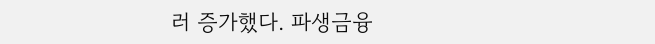러 증가했다. 파생금융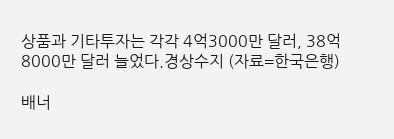상품과 기타투자는 각각 4억3000만 달러, 38억8000만 달러 늘었다.경상수지 (자료=한국은행)

배너